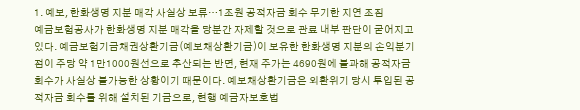1. 예보, 한화생명 지분 매각 사실상 보류…1조원 공적자금 회수 무기한 지연 조짐
예금보험공사가 한화생명 지분 매각을 당분간 자제할 것으로 관료 내부 판단이 굳어지고 있다. 예금보험기금채권상환기금(예보채상환기금)이 보유한 한화생명 지분의 손익분기점이 주당 약 1만1000원선으로 추산되는 반면, 현재 주가는 4690원에 불과해 공적자금 회수가 사실상 불가능한 상황이기 때문이다. 예보채상환기금은 외환위기 당시 투입된 공적자금 회수를 위해 설치된 기금으로, 현행 예금자보호법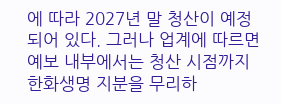에 따라 2027년 말 청산이 예정되어 있다. 그러나 업계에 따르면 예보 내부에서는 청산 시점까지 한화생명 지분을 무리하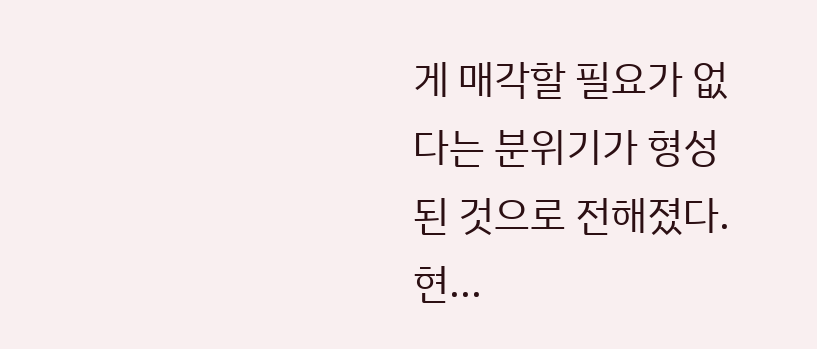게 매각할 필요가 없다는 분위기가 형성된 것으로 전해졌다. 현...